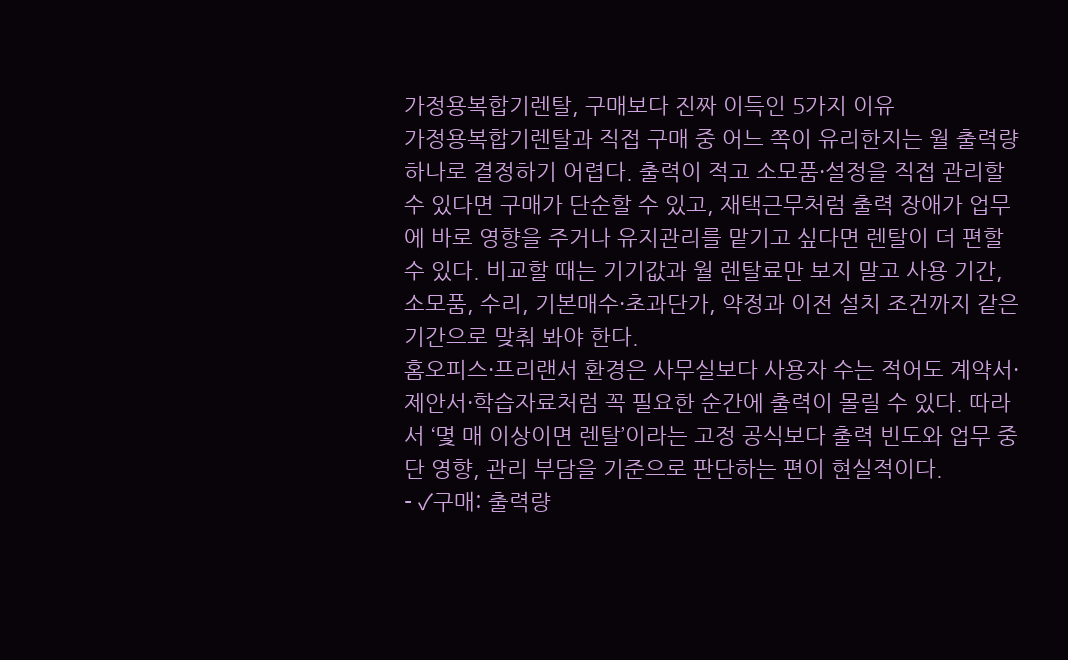가정용복합기렌탈, 구매보다 진짜 이득인 5가지 이유
가정용복합기렌탈과 직접 구매 중 어느 쪽이 유리한지는 월 출력량 하나로 결정하기 어렵다. 출력이 적고 소모품·설정을 직접 관리할 수 있다면 구매가 단순할 수 있고, 재택근무처럼 출력 장애가 업무에 바로 영향을 주거나 유지관리를 맡기고 싶다면 렌탈이 더 편할 수 있다. 비교할 때는 기기값과 월 렌탈료만 보지 말고 사용 기간, 소모품, 수리, 기본매수·초과단가, 약정과 이전 설치 조건까지 같은 기간으로 맞춰 봐야 한다.
홈오피스·프리랜서 환경은 사무실보다 사용자 수는 적어도 계약서·제안서·학습자료처럼 꼭 필요한 순간에 출력이 몰릴 수 있다. 따라서 ‘몇 매 이상이면 렌탈’이라는 고정 공식보다 출력 빈도와 업무 중단 영향, 관리 부담을 기준으로 판단하는 편이 현실적이다.
- ✓구매: 출력량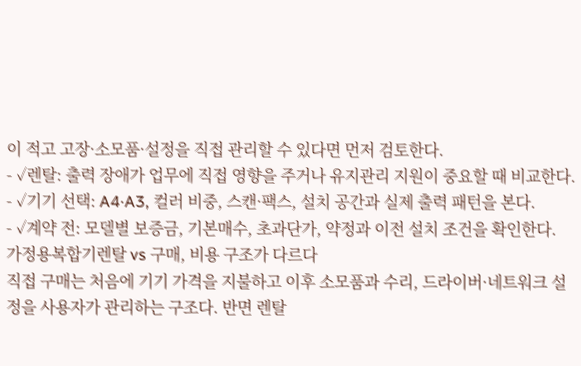이 적고 고장·소모품·설정을 직접 관리할 수 있다면 먼저 검토한다.
- ✓렌탈: 출력 장애가 업무에 직접 영향을 주거나 유지관리 지원이 중요할 때 비교한다.
- ✓기기 선택: A4·A3, 컬러 비중, 스캔·팩스, 설치 공간과 실제 출력 패턴을 본다.
- ✓계약 전: 모델별 보증금, 기본매수, 초과단가, 약정과 이전 설치 조건을 확인한다.
가정용복합기렌탈 vs 구매, 비용 구조가 다르다
직접 구매는 처음에 기기 가격을 지불하고 이후 소모품과 수리, 드라이버·네트워크 설정을 사용자가 관리하는 구조다. 반면 렌탈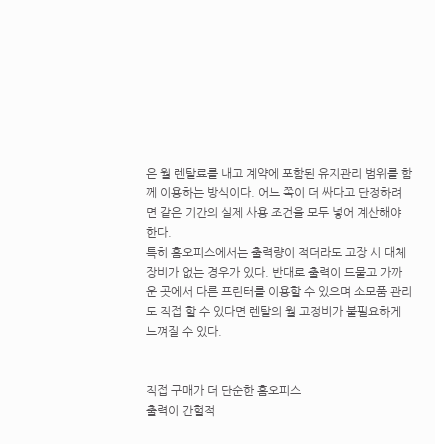은 월 렌탈료를 내고 계약에 포함된 유지관리 범위를 함께 이용하는 방식이다. 어느 쪽이 더 싸다고 단정하려면 같은 기간의 실제 사용 조건을 모두 넣어 계산해야 한다.
특히 홈오피스에서는 출력량이 적더라도 고장 시 대체 장비가 없는 경우가 있다. 반대로 출력이 드물고 가까운 곳에서 다른 프린터를 이용할 수 있으며 소모품 관리도 직접 할 수 있다면 렌탈의 월 고정비가 불필요하게 느껴질 수 있다.


직접 구매가 더 단순한 홈오피스
출력이 간헐적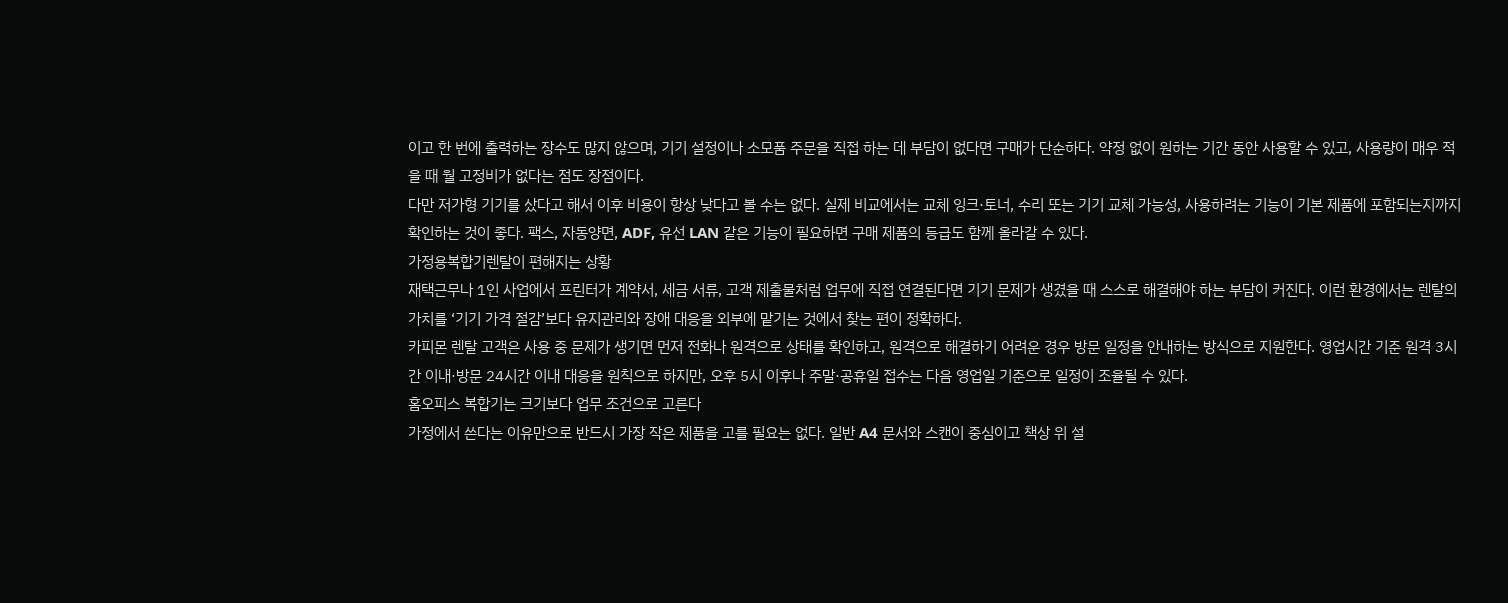이고 한 번에 출력하는 장수도 많지 않으며, 기기 설정이나 소모품 주문을 직접 하는 데 부담이 없다면 구매가 단순하다. 약정 없이 원하는 기간 동안 사용할 수 있고, 사용량이 매우 적을 때 월 고정비가 없다는 점도 장점이다.
다만 저가형 기기를 샀다고 해서 이후 비용이 항상 낮다고 볼 수는 없다. 실제 비교에서는 교체 잉크·토너, 수리 또는 기기 교체 가능성, 사용하려는 기능이 기본 제품에 포함되는지까지 확인하는 것이 좋다. 팩스, 자동양면, ADF, 유선 LAN 같은 기능이 필요하면 구매 제품의 등급도 함께 올라갈 수 있다.
가정용복합기렌탈이 편해지는 상황
재택근무나 1인 사업에서 프린터가 계약서, 세금 서류, 고객 제출물처럼 업무에 직접 연결된다면 기기 문제가 생겼을 때 스스로 해결해야 하는 부담이 커진다. 이런 환경에서는 렌탈의 가치를 ‘기기 가격 절감’보다 유지관리와 장애 대응을 외부에 맡기는 것에서 찾는 편이 정확하다.
카피몬 렌탈 고객은 사용 중 문제가 생기면 먼저 전화나 원격으로 상태를 확인하고, 원격으로 해결하기 어려운 경우 방문 일정을 안내하는 방식으로 지원한다. 영업시간 기준 원격 3시간 이내·방문 24시간 이내 대응을 원칙으로 하지만, 오후 5시 이후나 주말·공휴일 접수는 다음 영업일 기준으로 일정이 조율될 수 있다.
홈오피스 복합기는 크기보다 업무 조건으로 고른다
가정에서 쓴다는 이유만으로 반드시 가장 작은 제품을 고를 필요는 없다. 일반 A4 문서와 스캔이 중심이고 책상 위 설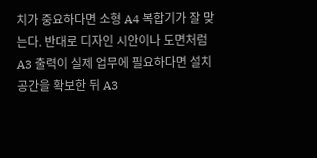치가 중요하다면 소형 A4 복합기가 잘 맞는다. 반대로 디자인 시안이나 도면처럼 A3 출력이 실제 업무에 필요하다면 설치 공간을 확보한 뒤 A3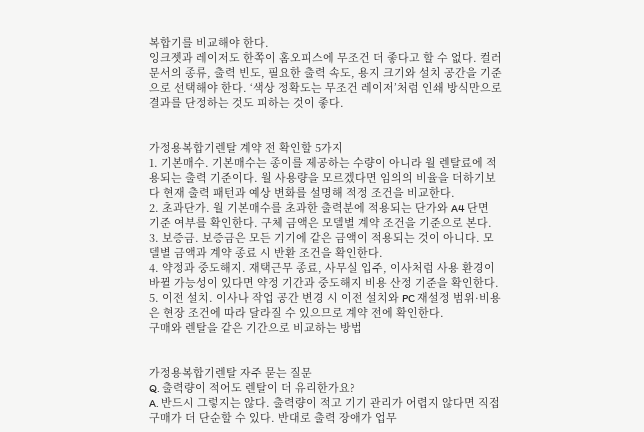복합기를 비교해야 한다.
잉크젯과 레이저도 한쪽이 홈오피스에 무조건 더 좋다고 할 수 없다. 컬러 문서의 종류, 출력 빈도, 필요한 출력 속도, 용지 크기와 설치 공간을 기준으로 선택해야 한다. ‘색상 정확도는 무조건 레이저’처럼 인쇄 방식만으로 결과를 단정하는 것도 피하는 것이 좋다.


가정용복합기렌탈 계약 전 확인할 5가지
1. 기본매수. 기본매수는 종이를 제공하는 수량이 아니라 월 렌탈료에 적용되는 출력 기준이다. 월 사용량을 모르겠다면 임의의 비율을 더하기보다 현재 출력 패턴과 예상 변화를 설명해 적정 조건을 비교한다.
2. 초과단가. 월 기본매수를 초과한 출력분에 적용되는 단가와 A4 단면 기준 여부를 확인한다. 구체 금액은 모델별 계약 조건을 기준으로 본다.
3. 보증금. 보증금은 모든 기기에 같은 금액이 적용되는 것이 아니다. 모델별 금액과 계약 종료 시 반환 조건을 확인한다.
4. 약정과 중도해지. 재택근무 종료, 사무실 입주, 이사처럼 사용 환경이 바뀔 가능성이 있다면 약정 기간과 중도해지 비용 산정 기준을 확인한다.
5. 이전 설치. 이사나 작업 공간 변경 시 이전 설치와 PC 재설정 범위·비용은 현장 조건에 따라 달라질 수 있으므로 계약 전에 확인한다.
구매와 렌탈을 같은 기간으로 비교하는 방법


가정용복합기렌탈 자주 묻는 질문
Q. 출력량이 적어도 렌탈이 더 유리한가요?
A. 반드시 그렇지는 않다. 출력량이 적고 기기 관리가 어렵지 않다면 직접 구매가 더 단순할 수 있다. 반대로 출력 장애가 업무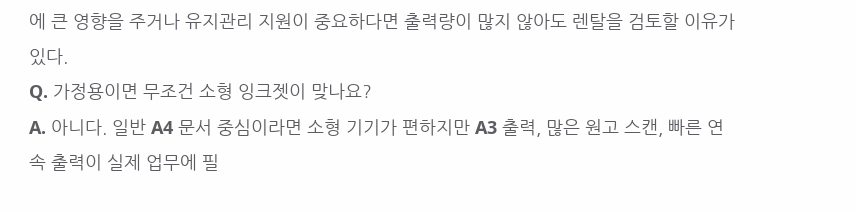에 큰 영향을 주거나 유지관리 지원이 중요하다면 출력량이 많지 않아도 렌탈을 검토할 이유가 있다.
Q. 가정용이면 무조건 소형 잉크젯이 맞나요?
A. 아니다. 일반 A4 문서 중심이라면 소형 기기가 편하지만 A3 출력, 많은 원고 스캔, 빠른 연속 출력이 실제 업무에 필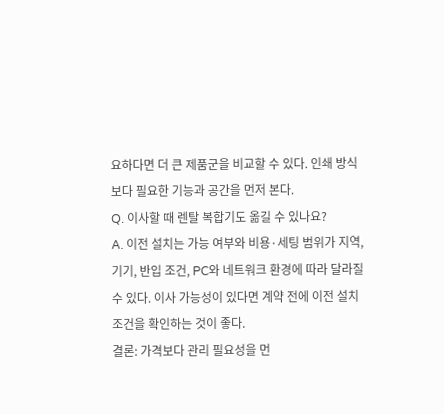요하다면 더 큰 제품군을 비교할 수 있다. 인쇄 방식보다 필요한 기능과 공간을 먼저 본다.
Q. 이사할 때 렌탈 복합기도 옮길 수 있나요?
A. 이전 설치는 가능 여부와 비용·세팅 범위가 지역, 기기, 반입 조건, PC와 네트워크 환경에 따라 달라질 수 있다. 이사 가능성이 있다면 계약 전에 이전 설치 조건을 확인하는 것이 좋다.
결론: 가격보다 관리 필요성을 먼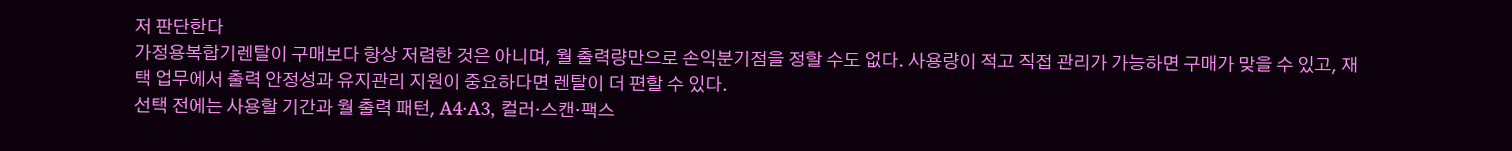저 판단한다
가정용복합기렌탈이 구매보다 항상 저렴한 것은 아니며, 월 출력량만으로 손익분기점을 정할 수도 없다. 사용량이 적고 직접 관리가 가능하면 구매가 맞을 수 있고, 재택 업무에서 출력 안정성과 유지관리 지원이 중요하다면 렌탈이 더 편할 수 있다.
선택 전에는 사용할 기간과 월 출력 패턴, A4·A3, 컬러·스캔·팩스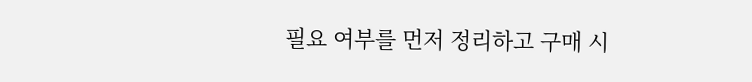필요 여부를 먼저 정리하고 구매 시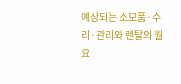예상되는 소모품·수리·관리와 렌탈의 월 요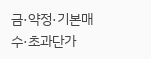금·약정·기본매수·초과단가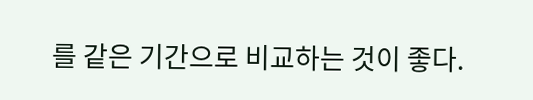를 같은 기간으로 비교하는 것이 좋다.